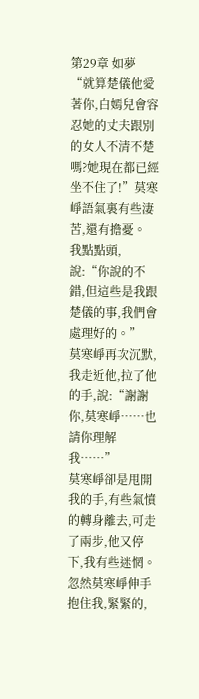第29章 如夢
“就算楚儀他愛著你,白嫣兒會容忍她的丈夫跟別的女人不清不楚嗎?她現在都已經坐不住了!”莫寒崢語氣裏有些淒苦,還有擔憂。
我點點頭,說:“你說的不錯,但這些是我跟楚儀的事,我們會處理好的。”
莫寒崢再次沉默,我走近他,拉了他的手,說:“謝謝你,莫寒崢……也請你理解我……”
莫寒崢卻是甩開我的手,有些氣憤的轉身離去,可走了兩步,他又停下,我有些迷惘。
忽然莫寒崢伸手抱住我,緊緊的,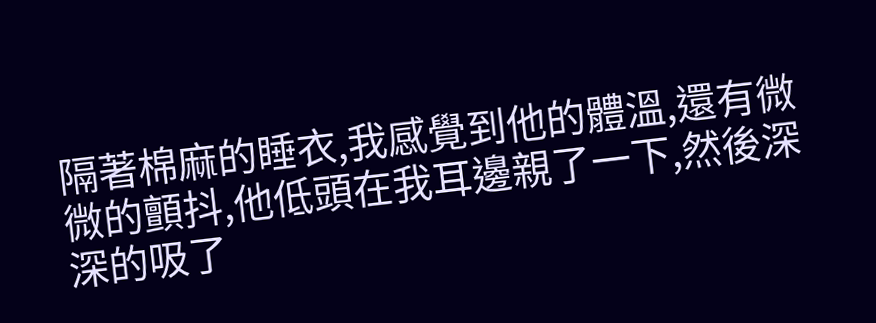隔著棉麻的睡衣,我感覺到他的體溫,還有微微的顫抖,他低頭在我耳邊親了一下,然後深深的吸了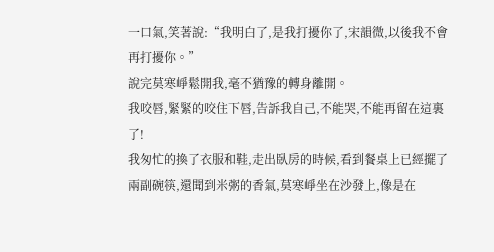一口氣,笑著說:“我明白了,是我打擾你了,宋韻微,以後我不會再打擾你。”
說完莫寒崢鬆開我,毫不猶豫的轉身離開。
我咬唇,緊緊的咬住下唇,告訴我自己,不能哭,不能再留在這裏了!
我匆忙的換了衣服和鞋,走出臥房的時候,看到餐桌上已經擺了兩副碗筷,還聞到米粥的香氣,莫寒崢坐在沙發上,像是在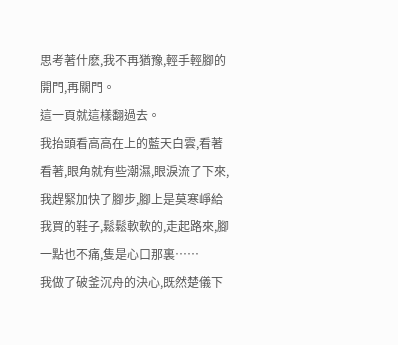思考著什麽,我不再猶豫,輕手輕腳的開門,再關門。
這一頁就這樣翻過去。
我抬頭看高高在上的藍天白雲,看著看著,眼角就有些潮濕,眼淚流了下來,我趕緊加快了腳步,腳上是莫寒崢給我買的鞋子,鬆鬆軟軟的,走起路來,腳一點也不痛,隻是心口那裏……
我做了破釜沉舟的決心,既然楚儀下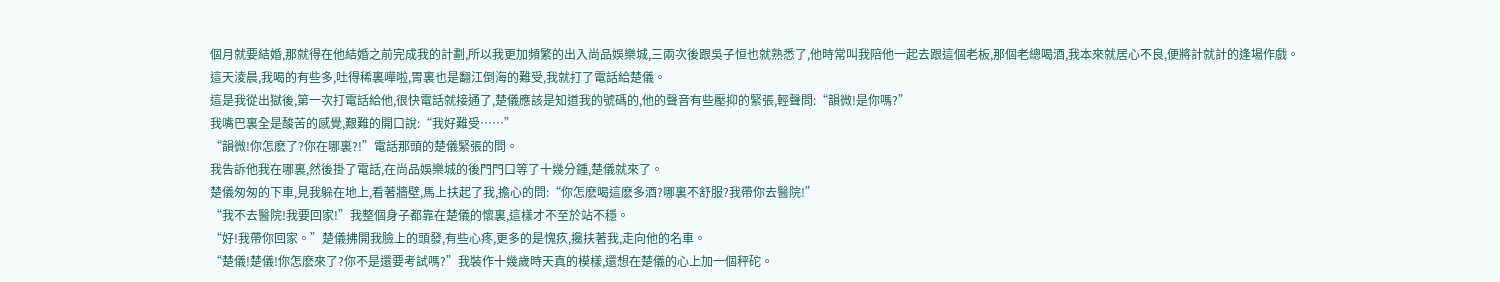個月就要結婚,那就得在他結婚之前完成我的計劃,所以我更加頻繁的出入尚品娛樂城,三兩次後跟吳子恒也就熟悉了,他時常叫我陪他一起去跟這個老板,那個老總喝酒,我本來就居心不良,便將計就計的逢場作戲。
這天淩晨,我喝的有些多,吐得稀裏嘩啦,胃裏也是翻江倒海的難受,我就打了電話給楚儀。
這是我從出獄後,第一次打電話給他,很快電話就接通了,楚儀應該是知道我的號碼的,他的聲音有些壓抑的緊張,輕聲問:“韻微!是你嗎?”
我嘴巴裏全是酸苦的感覺,艱難的開口說:“我好難受……”
“韻微!你怎麽了?你在哪裏?!”電話那頭的楚儀緊張的問。
我告訴他我在哪裏,然後掛了電話,在尚品娛樂城的後門門口等了十幾分鍾,楚儀就來了。
楚儀匆匆的下車,見我躲在地上,看著牆壁,馬上扶起了我,擔心的問:“你怎麽喝這麽多酒?哪裏不舒服?我帶你去醫院!”
“我不去醫院!我要回家!”我整個身子都靠在楚儀的懷裏,這樣才不至於站不穩。
“好!我帶你回家。”楚儀拂開我臉上的頭發,有些心疼,更多的是愧疚,攙扶著我,走向他的名車。
“楚儀!楚儀!你怎麽來了?你不是還要考試嗎?”我裝作十幾歲時天真的模樣,還想在楚儀的心上加一個秤砣。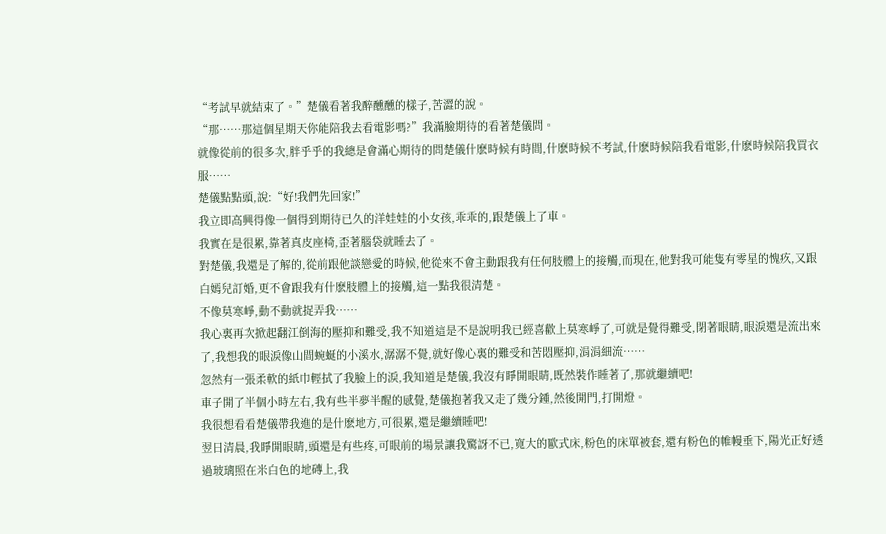“考試早就結束了。”楚儀看著我醉醺醺的樣子,苦澀的說。
“那……那這個星期天你能陪我去看電影嗎?”我滿臉期待的看著楚儀問。
就像從前的很多次,胖乎乎的我總是會滿心期待的問楚儀什麽時候有時間,什麽時候不考試,什麽時候陪我看電影,什麽時候陪我買衣服……
楚儀點點頭,說:“好!我們先回家!”
我立即高興得像一個得到期待已久的洋娃娃的小女孩,乖乖的,跟楚儀上了車。
我實在是很累,靠著真皮座椅,歪著腦袋就睡去了。
對楚儀,我還是了解的,從前跟他談戀愛的時候,他從來不會主動跟我有任何肢體上的接觸,而現在,他對我可能隻有零星的愧疚,又跟白嫣兒訂婚,更不會跟我有什麽肢體上的接觸,這一點我很清楚。
不像莫寒崢,動不動就捉弄我……
我心裏再次掀起翻江倒海的壓抑和難受,我不知道這是不是說明我已經喜歡上莫寒崢了,可就是覺得難受,閉著眼睛,眼淚還是流出來了,我想我的眼淚像山間蜿蜒的小溪水,潺潺不覺,就好像心裏的難受和苦悶壓抑,涓涓細流……
忽然有一張柔軟的紙巾輕拭了我臉上的淚,我知道是楚儀,我沒有睜開眼睛,既然裝作睡著了,那就繼續吧!
車子開了半個小時左右,我有些半夢半醒的感覺,楚儀抱著我又走了幾分鍾,然後開門,打開燈。
我很想看看楚儀帶我進的是什麽地方,可很累,還是繼續睡吧!
翌日清晨,我睜開眼睛,頭還是有些疼,可眼前的場景讓我驚訝不已,寬大的歐式床,粉色的床單被套,還有粉色的帷幔垂下,陽光正好透過玻璃照在米白色的地磚上,我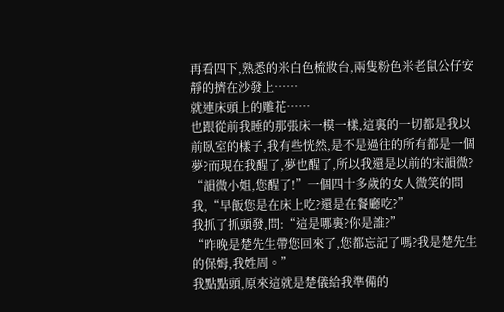再看四下,熟悉的米白色梳妝台,兩隻粉色米老鼠公仔安靜的擠在沙發上……
就連床頭上的雕花……
也跟從前我睡的那張床一模一樣,這裏的一切都是我以前臥室的樣子,我有些恍然,是不是過往的所有都是一個夢?而現在我醒了,夢也醒了,所以我還是以前的宋韻微?
“韻微小姐,您醒了!”一個四十多歲的女人微笑的問我,“早飯您是在床上吃?還是在餐廳吃?”
我抓了抓頭發,問:“這是哪裏?你是誰?”
“昨晚是楚先生帶您回來了,您都忘記了嗎?我是楚先生的保姆,我姓周。”
我點點頭,原來這就是楚儀給我準備的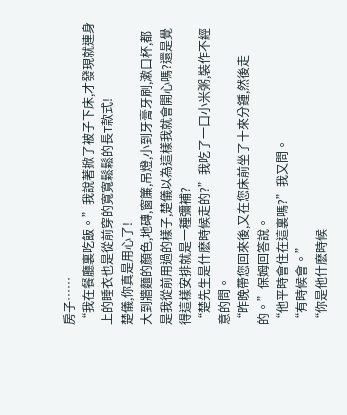房子……
“我在餐廳裏吃飯。”我說著掀了被子下床,才發現就連身上的睡衣也是從前穿的寬寬鬆鬆的長T款式!
楚儀,你真是用心了!
大到牆麵的顏色,地磚,窗簾,吊燈,小到牙膏牙刷,漱口杯,都是我從前用過的樣子,楚儀以為這樣我就會開心嗎?還是覺得這樣安排就是一種彌補?
“楚先生是什麽時候走的?”我吃了一口小米粥,裝作不經意的問。
“昨晚帶您回來後,又在您床前坐了十來分鍾,然後走的。”保姆回答說。
“他平時會住在這裏嗎?”我又問。
“有時候會。”
“你是他什麽時候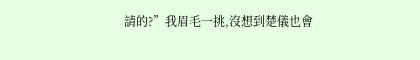請的?”我眉毛一挑,沒想到楚儀也會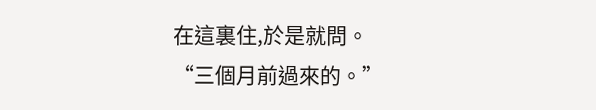在這裏住,於是就問。
“三個月前過來的。”